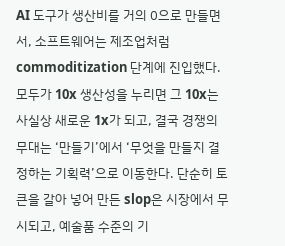AI 도구가 생산비를 거의 0으로 만들면서, 소프트웨어는 제조업처럼 commoditization 단계에 진입했다. 모두가 10x 생산성을 누리면 그 10x는 사실상 새로운 1x가 되고, 결국 경쟁의 무대는 ‘만들기’에서 ‘무엇을 만들지 결정하는 기획력’으로 이동한다. 단순히 토큰을 갈아 넣어 만든 slop은 시장에서 무시되고, 예술품 수준의 기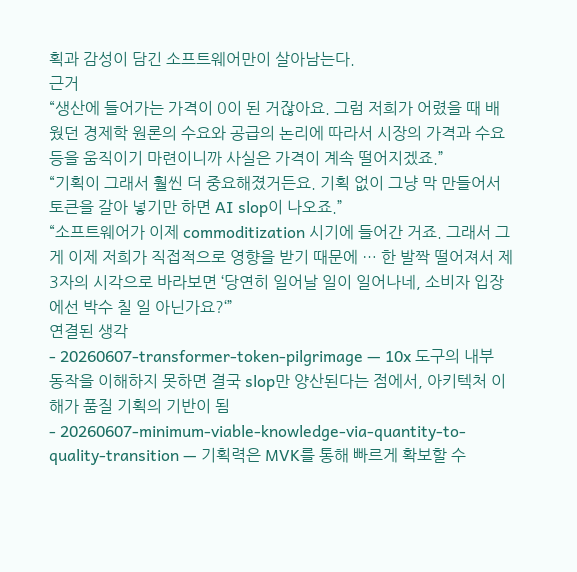획과 감성이 담긴 소프트웨어만이 살아남는다.
근거
“생산에 들어가는 가격이 0이 된 거잖아요. 그럼 저희가 어렸을 때 배웠던 경제학 원론의 수요와 공급의 논리에 따라서 시장의 가격과 수요 등을 움직이기 마련이니까 사실은 가격이 계속 떨어지겠죠.”
“기획이 그래서 훨씬 더 중요해졌거든요. 기획 없이 그냥 막 만들어서 토큰을 갈아 넣기만 하면 AI slop이 나오죠.”
“소프트웨어가 이제 commoditization 시기에 들어간 거죠. 그래서 그게 이제 저희가 직접적으로 영향을 받기 때문에 … 한 발짝 떨어져서 제3자의 시각으로 바라보면 ‘당연히 일어날 일이 일어나네, 소비자 입장에선 박수 칠 일 아닌가요?‘”
연결된 생각
- 20260607-transformer-token-pilgrimage — 10x 도구의 내부 동작을 이해하지 못하면 결국 slop만 양산된다는 점에서, 아키텍처 이해가 품질 기획의 기반이 됨
- 20260607-minimum-viable-knowledge-via-quantity-to-quality-transition — 기획력은 MVK를 통해 빠르게 확보할 수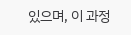있으며, 이 과정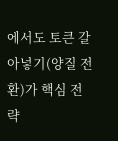에서도 토큰 갈아넣기(양질 전환)가 핵심 전략